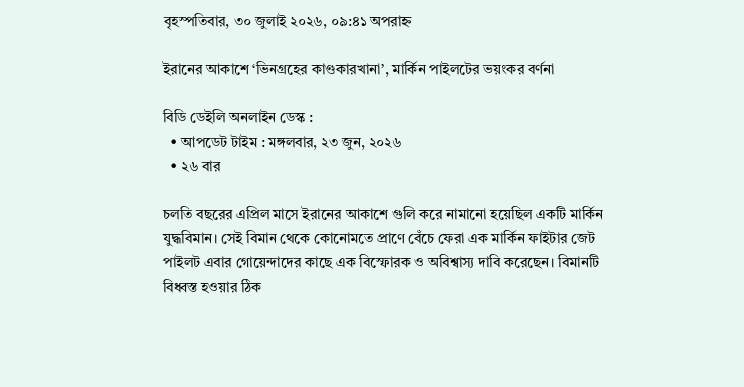বৃহস্পতিবার, ৩০ জুলাই ২০২৬, ০৯:৪১ অপরাহ্ন

ইরানের আকাশে ‘ভিনগ্রহের কাণ্ডকারখানা’, মার্কিন পাইলটের ভয়ংকর বর্ণনা

বিডি ডেইলি অনলাইন ডেস্ক :
  • আপডেট টাইম : মঙ্গলবার, ২৩ জুন, ২০২৬
  • ২৬ বার

চলতি বছরের এপ্রিল মাসে ইরানের আকাশে গুলি করে নামানো হয়েছিল একটি মার্কিন যুদ্ধবিমান। সেই বিমান থেকে কোনোমতে প্রাণে বেঁচে ফেরা এক মার্কিন ফাইটার জেট পাইলট এবার গোয়েন্দাদের কাছে এক বিস্ফোরক ও অবিশ্বাস্য দাবি করেছেন। বিমানটি বিধ্বস্ত হওয়ার ঠিক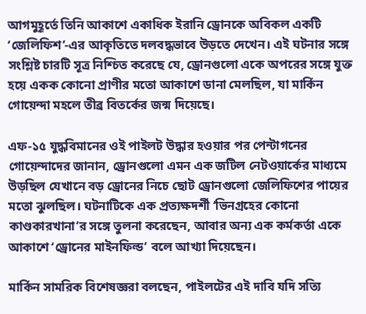আগমুহূর্তে তিনি আকাশে একাধিক ইরানি ড্রোনকে অবিকল একটি ‘জেলিফিশ’-এর আকৃতিতে দলবদ্ধভাবে উড়তে দেখেন। এই ঘটনার সঙ্গে সংশ্লিষ্ট চারটি সূত্র নিশ্চিত করেছে যে, ড্রোনগুলো একে অপরের সঙ্গে যুক্ত হয়ে একক কোনো প্রাণীর মতো আকাশে ডানা মেলছিল, যা মার্কিন গোয়েন্দা মহলে তীব্র বিতর্কের জন্ম দিয়েছে।

এফ-১৫ যুদ্ধবিমানের ওই পাইলট উদ্ধার হওয়ার পর পেন্টাগনের গোয়েন্দাদের জানান, ড্রোনগুলো এমন এক জটিল নেটওয়ার্কের মাধ্যমে উড়ছিল যেখানে বড় ড্রোনের নিচে ছোট ড্রোনগুলো জেলিফিশের পায়ের মতো ঝুলছিল। ঘটনাটিকে এক প্রত্যক্ষদর্শী ‘ভিনগ্রহের কোনো কাণ্ডকারখানা’র সঙ্গে তুলনা করেছেন, আবার অন্য এক কর্মকর্তা একে আকাশে ‘ড্রোনের মাইনফিল্ড’ বলে আখ্যা দিয়েছেন।

মার্কিন সামরিক বিশেষজ্ঞরা বলছেন, পাইলটের এই দাবি যদি সত্যি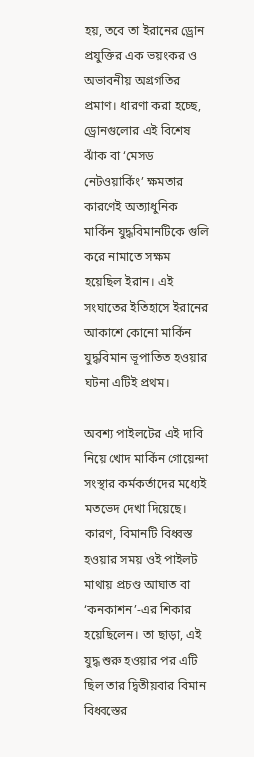হয়, তবে তা ইরানের ড্রোন প্রযুক্তির এক ভয়ংকর ও অভাবনীয় অগ্রগতির প্রমাণ। ধারণা করা হচ্ছে, ড্রোনগুলোর এই বিশেষ ঝাঁক বা ‘মেসড নেটওয়ার্কিং’ ক্ষমতার কারণেই অত্যাধুনিক মার্কিন যুদ্ধবিমানটিকে গুলি করে নামাতে সক্ষম হয়েছিল ইরান। এই সংঘাতের ইতিহাসে ইরানের আকাশে কোনো মার্কিন যুদ্ধবিমান ভূপাতিত হওয়ার ঘটনা এটিই প্রথম।

অবশ্য পাইলটের এই দাবি নিয়ে খোদ মার্কিন গোয়েন্দা সংস্থার কর্মকর্তাদের মধ্যেই মতভেদ দেখা দিয়েছে। কারণ, বিমানটি বিধ্বস্ত হওয়ার সময় ওই পাইলট মাথায় প্রচণ্ড আঘাত বা ‘কনকাশন’-এর শিকার হয়েছিলেন। তা ছাড়া, এই যুদ্ধ শুরু হওয়ার পর এটি ছিল তার দ্বিতীয়বার বিমান বিধ্বস্তের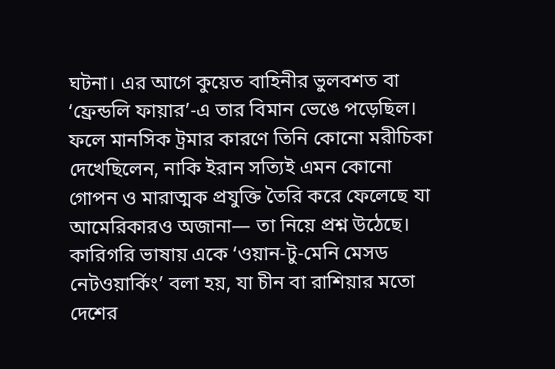ঘটনা। এর আগে কুয়েত বাহিনীর ভুলবশত বা ‘ফ্রেন্ডলি ফায়ার’-এ তার বিমান ভেঙে পড়েছিল। ফলে মানসিক ট্রমার কারণে তিনি কোনো মরীচিকা দেখেছিলেন, নাকি ইরান সত্যিই এমন কোনো গোপন ও মারাত্মক প্রযুক্তি তৈরি করে ফেলেছে যা আমেরিকারও অজানা— তা নিয়ে প্রশ্ন উঠেছে। কারিগরি ভাষায় একে ‘ওয়ান-টু-মেনি মেসড নেটওয়ার্কিং’ বলা হয়, যা চীন বা রাশিয়ার মতো দেশের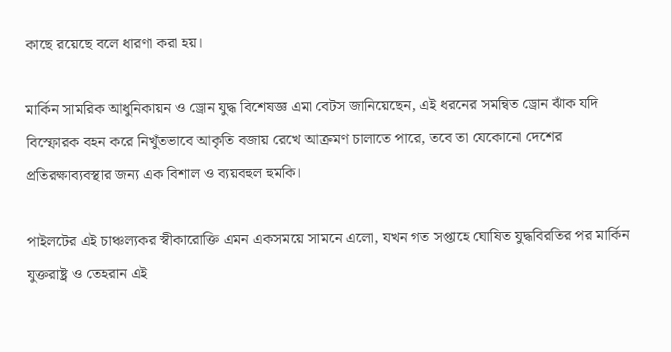কাছে রয়েছে বলে ধারণা করা হয়।

মার্কিন সামরিক আধুনিকায়ন ও ড্রোন যুদ্ধ বিশেষজ্ঞ এমা বেটস জানিয়েছেন, এই ধরনের সমন্বিত ড্রোন ঝাঁক যদি বিস্ফোরক বহন করে নিখুঁতভাবে আকৃতি বজায় রেখে আক্রমণ চালাতে পারে, তবে তা যেকোনো দেশের প্রতিরক্ষাব্যবস্থার জন্য এক বিশাল ও ব্যয়বহুল হুমকি।

পাইলটের এই চাঞ্চল্যকর স্বীকারোক্তি এমন একসময়ে সামনে এলো, যখন গত সপ্তাহে ঘোষিত যুদ্ধবিরতির পর মার্কিন যুক্তরাষ্ট্র ও তেহরান এই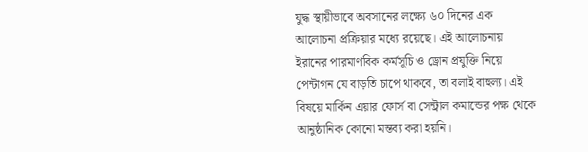যুদ্ধ স্থায়ীভাবে অবসানের লক্ষ্যে ৬০ দিনের এক আলোচনা প্রক্রিয়ার মধ্যে রয়েছে। এই আলোচনায় ইরানের পারমাণবিক কর্মসূচি ও ড্রোন প্রযুক্তি নিয়ে পেন্টাগন যে বাড়তি চাপে থাকবে, তা বলাই বাহুল্য। এই বিষয়ে মার্কিন এয়ার ফোর্স বা সেন্ট্রাল কমান্ডের পক্ষ থেকে আনুষ্ঠানিক কোনো মন্তব্য করা হয়নি।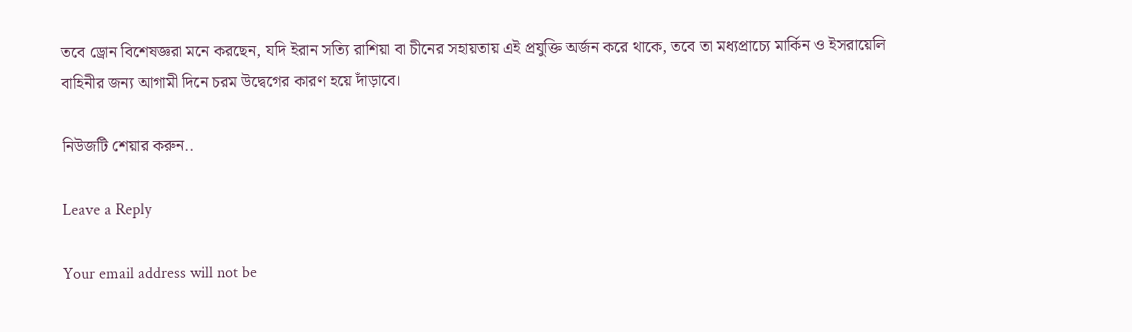তবে ড্রোন বিশেষজ্ঞরা মনে করছেন, যদি ইরান সত্যি রাশিয়া বা চীনের সহায়তায় এই প্রযুক্তি অর্জন করে থাকে, তবে তা মধ্যপ্রাচ্যে মার্কিন ও ইসরায়েলি বাহিনীর জন্য আগামী দিনে চরম উদ্বেগের কারণ হয়ে দাঁড়াবে।

নিউজটি শেয়ার করুন..

Leave a Reply

Your email address will not be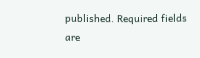published. Required fields are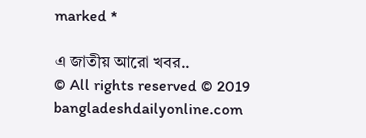marked *

এ জাতীয় আরো খবর..
© All rights reserved © 2019 bangladeshdailyonline.com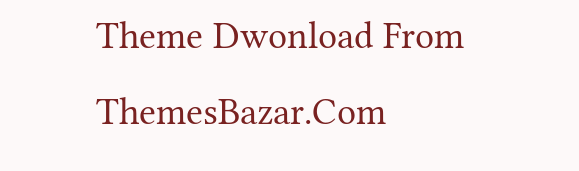Theme Dwonload From ThemesBazar.Com